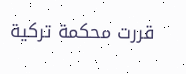قررت محكمة تركية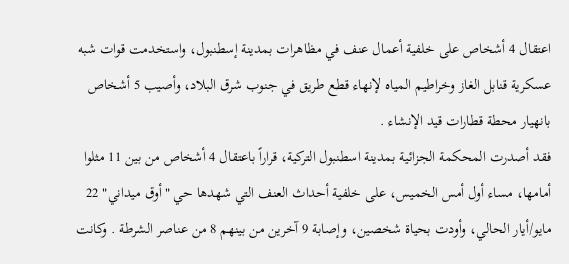اعتقال 4 أشخاص على خلفية أعمال عنف في مظاهرات بمدينة إسطنبول، واستخدمت قوات شبه عسكرية قنابل الغاز وخراطيم المياه لإنهاء قطع طريق في جنوب شرق البلاد، وأصيب 5 أشخاص بانهيار محطة قطارات قيد الإنشاء .
فقد أصدرت المحكمة الجزائية بمدينة اسطنبول التركية، قراراً باعتقال 4 أشخاص من بين 11 مثلوا أمامها، مساء أول أمس الخميس، على خلفية أحداث العنف التي شهدها حي "أوق ميداني" 22 مايو/أيار الحالي، وأودت بحياة شخصين، وإصابة 9 آخرين من بينهم 8 من عناصر الشرطة . وكانت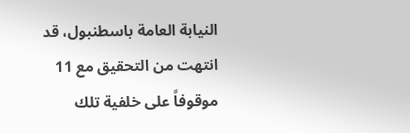النيابة العامة باسطنبول، قد انتهت من التحقيق مع 11 موقوفاً على خلفية تلك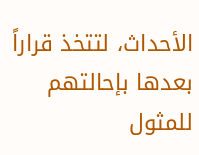الأحداث، لتتخذ قراراً بعدها بإحالتهم للمثول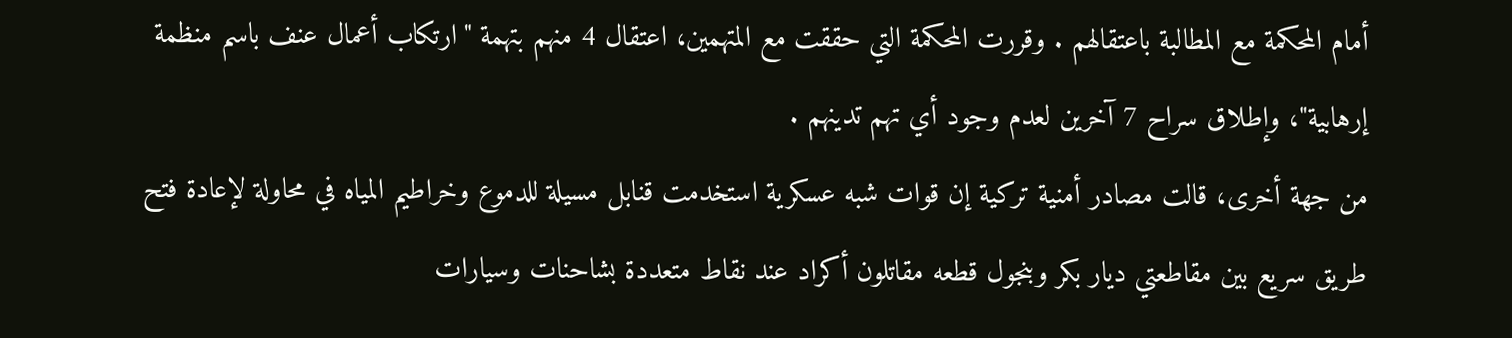أمام المحكمة مع المطالبة باعتقالهم . وقررت المحكمة التي حققت مع المتهمين، اعتقال 4 منهم بتهمة "ارتكاب أعمال عنف باسم منظمة إرهابية"، وإطلاق سراح 7 آخرين لعدم وجود أي تهم تدينهم .
من جهة أخرى، قالت مصادر أمنية تركية إن قوات شبه عسكرية استخدمت قنابل مسيلة للدموع وخراطيم المياه في محاولة لإعادة فتح طريق سريع بين مقاطعتي ديار بكر وبنجول قطعه مقاتلون أكراد عند نقاط متعددة بشاحنات وسيارات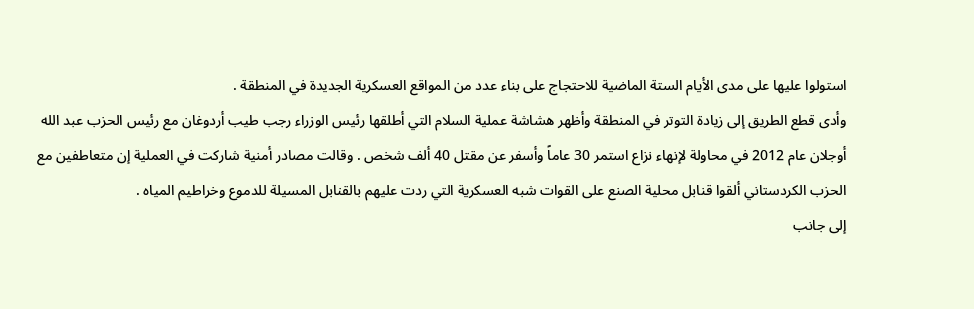استولوا عليها على مدى الأيام الستة الماضية للاحتجاج على بناء عدد من المواقع العسكرية الجديدة في المنطقة .
وأدى قطع الطريق إلى زيادة التوتر في المنطقة وأظهر هشاشة عملية السلام التي أطلقها رئيس الوزراء رجب طيب أردوغان مع رئيس الحزب عبد الله أوجلان عام 2012 في محاولة لإنهاء نزاع استمر 30 عاماً وأسفر عن مقتل 40 ألف شخص . وقالت مصادر أمنية شاركت في العملية إن متعاطفين مع الحزب الكردستاني ألقوا قنابل محلية الصنع على القوات شبه العسكرية التي ردت عليهم بالقنابل المسيلة للدموع وخراطيم المياه .
إلى جانب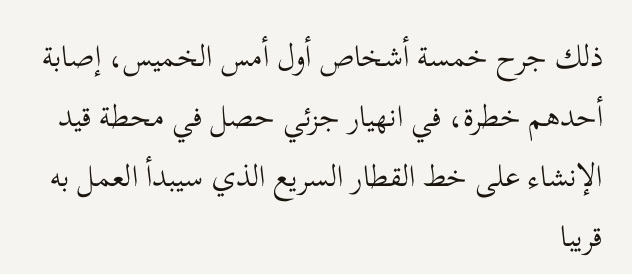ذلك جرح خمسة أشخاص أول أمس الخميس، إصابة أحدهم خطرة، في انهيار جزئي حصل في محطة قيد الإنشاء على خط القطار السريع الذي سيبدأ العمل به قريبا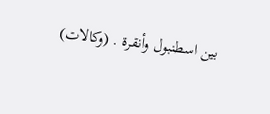بين اسطنبول وأنقرة . (وكالات)